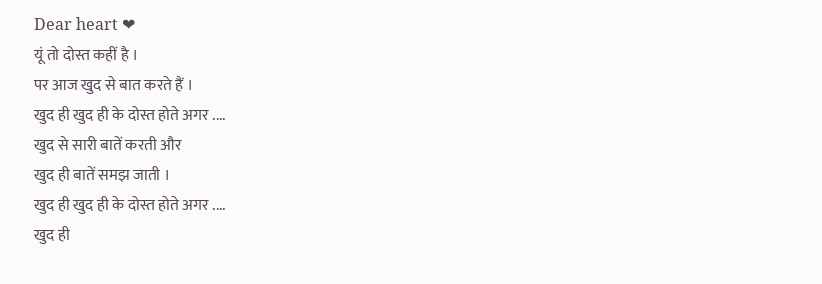Dear heart ❤
यूं तो दोस्त कहीं है ।
पर आज खुद से बात करते हैं ।
खुद ही खुद ही के दोस्त होते अगर ....
खुद से सारी बातें करती और
खुद ही बातें समझ जाती ।
खुद ही खुद ही के दोस्त होते अगर ....
खुद ही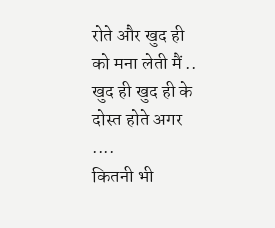रोते और खुद ही को मना लेती मैं ..
खुद ही खुद ही के दोस्त होते अगर ....
कितनी भी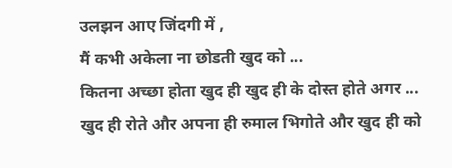उलझन आए जिंदगी में ,
मैं कभी अकेला ना छोडती खुद को ...
कितना अच्छा होता खुद ही खुद ही के दोस्त होते अगर ...
खुद ही रोते और अपना ही रुमाल भिगोते और खुद ही को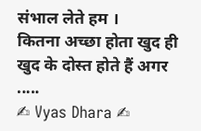संभाल लेते हम ।
कितना अच्छा होता खुद ही खुद के दोस्त होते हैं अगर .....
✍ Vyas Dhara ✍